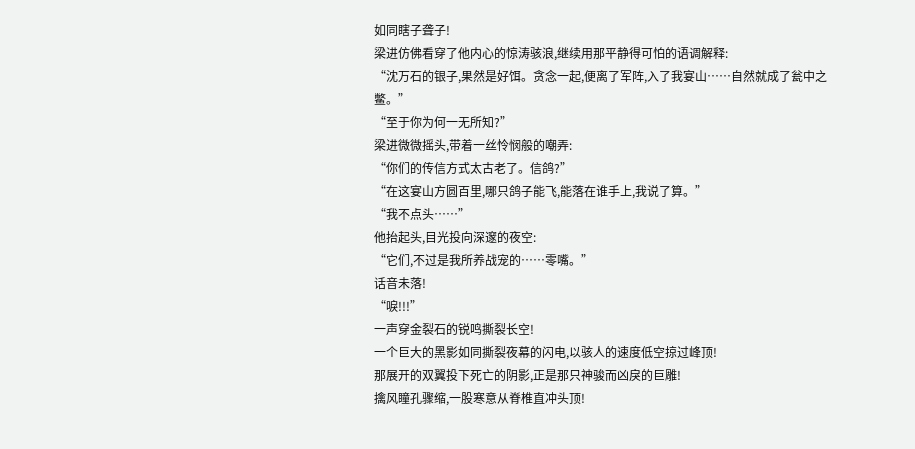如同瞎子聋子!
梁进仿佛看穿了他内心的惊涛骇浪,继续用那平静得可怕的语调解释:
“沈万石的银子,果然是好饵。贪念一起,便离了军阵,入了我宴山……自然就成了瓮中之鳖。”
“至于你为何一无所知?”
梁进微微摇头,带着一丝怜悯般的嘲弄:
“你们的传信方式太古老了。信鸽?”
“在这宴山方圆百里,哪只鸽子能飞,能落在谁手上,我说了算。”
“我不点头……”
他抬起头,目光投向深邃的夜空:
“它们,不过是我所养战宠的……零嘴。”
话音未落!
“唳!!!”
一声穿金裂石的锐鸣撕裂长空!
一个巨大的黑影如同撕裂夜幕的闪电,以骇人的速度低空掠过峰顶!
那展开的双翼投下死亡的阴影,正是那只神骏而凶戾的巨雕!
擒风瞳孔骤缩,一股寒意从脊椎直冲头顶!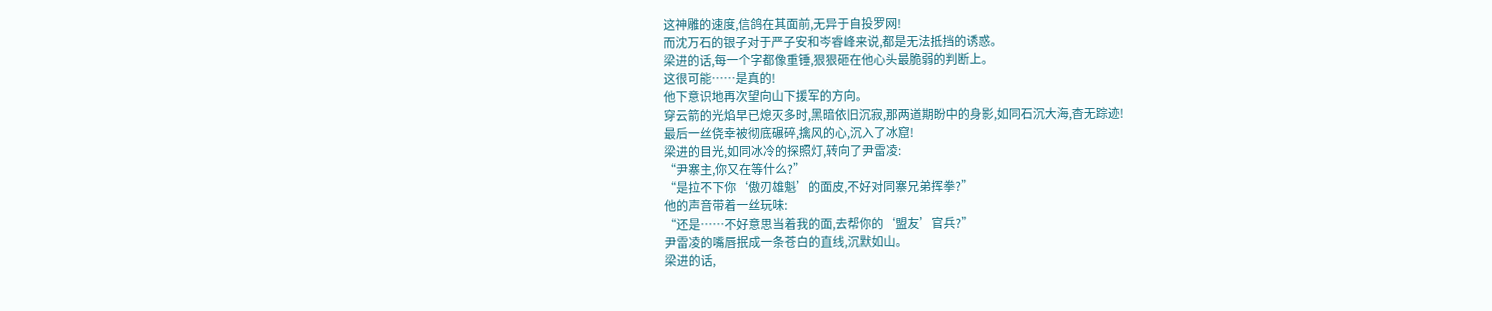这神雕的速度,信鸽在其面前,无异于自投罗网!
而沈万石的银子对于严子安和岑睿峰来说,都是无法抵挡的诱惑。
梁进的话,每一个字都像重锤,狠狠砸在他心头最脆弱的判断上。
这很可能……是真的!
他下意识地再次望向山下援军的方向。
穿云箭的光焰早已熄灭多时,黑暗依旧沉寂,那两道期盼中的身影,如同石沉大海,杳无踪迹!
最后一丝侥幸被彻底碾碎,擒风的心,沉入了冰窟!
梁进的目光,如同冰冷的探照灯,转向了尹雷凌:
“尹寨主,你又在等什么?”
“是拉不下你‘傲刃雄魁’的面皮,不好对同寨兄弟挥拳?”
他的声音带着一丝玩味:
“还是……不好意思当着我的面,去帮你的‘盟友’官兵?”
尹雷凌的嘴唇抿成一条苍白的直线,沉默如山。
梁进的话,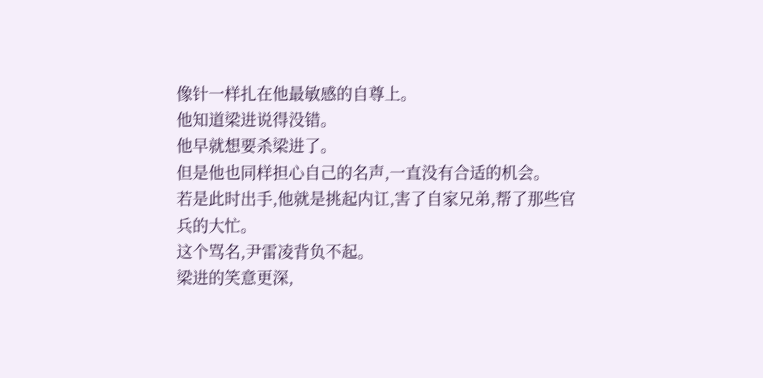像针一样扎在他最敏感的自尊上。
他知道梁进说得没错。
他早就想要杀梁进了。
但是他也同样担心自己的名声,一直没有合适的机会。
若是此时出手,他就是挑起内讧,害了自家兄弟,帮了那些官兵的大忙。
这个骂名,尹雷凌背负不起。
梁进的笑意更深,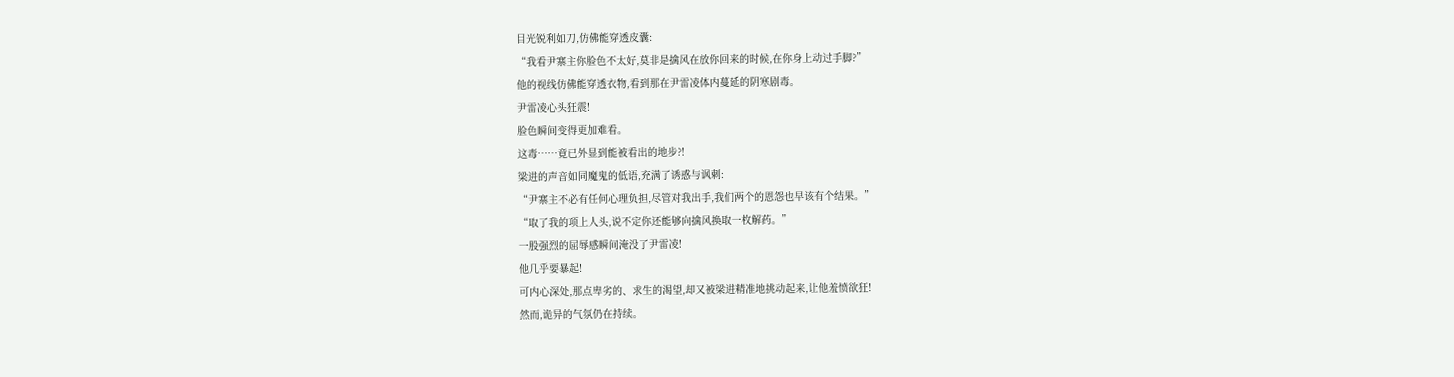目光锐利如刀,仿佛能穿透皮囊:
“我看尹寨主你脸色不太好,莫非是擒风在放你回来的时候,在你身上动过手脚?”
他的视线仿佛能穿透衣物,看到那在尹雷凌体内蔓延的阴寒剧毒。
尹雷凌心头狂震!
脸色瞬间变得更加难看。
这毒……竟已外显到能被看出的地步?!
梁进的声音如同魔鬼的低语,充满了诱惑与讽刺:
“尹寨主不必有任何心理负担,尽管对我出手,我们两个的恩怨也早该有个结果。”
“取了我的项上人头,说不定你还能够向擒风换取一枚解药。”
一股强烈的屈辱感瞬间淹没了尹雷凌!
他几乎要暴起!
可内心深处,那点卑劣的、求生的渴望,却又被梁进精准地挑动起来,让他羞愤欲狂!
然而,诡异的气氛仍在持续。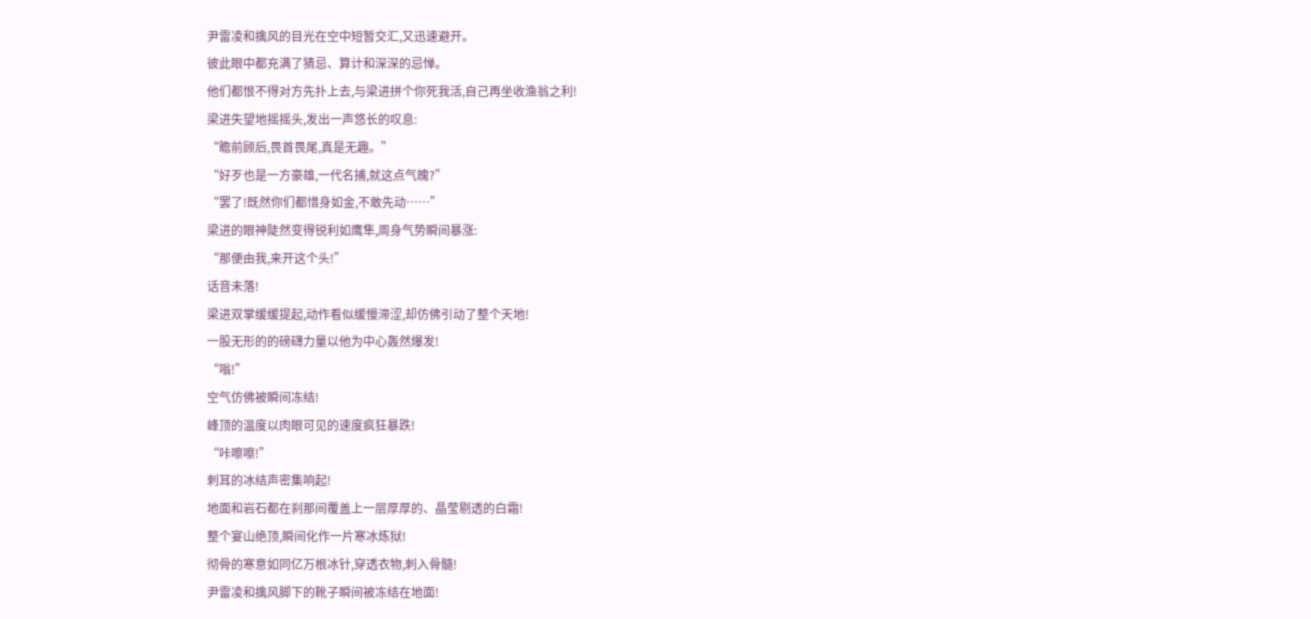尹雷凌和擒风的目光在空中短暂交汇,又迅速避开。
彼此眼中都充满了猜忌、算计和深深的忌惮。
他们都恨不得对方先扑上去,与梁进拼个你死我活,自己再坐收渔翁之利!
梁进失望地摇摇头,发出一声悠长的叹息:
“瞻前顾后,畏首畏尾,真是无趣。”
“好歹也是一方豪雄,一代名捕,就这点气魄?”
“罢了!既然你们都惜身如金,不敢先动……”
梁进的眼神陡然变得锐利如鹰隼,周身气势瞬间暴涨:
“那便由我,来开这个头!”
话音未落!
梁进双掌缓缓提起,动作看似缓慢滞涩,却仿佛引动了整个天地!
一股无形的的磅礴力量以他为中心轰然爆发!
“嗡!”
空气仿佛被瞬间冻结!
峰顶的温度以肉眼可见的速度疯狂暴跌!
“咔嚓嚓!”
刺耳的冰结声密集响起!
地面和岩石都在刹那间覆盖上一层厚厚的、晶莹剔透的白霜!
整个宴山绝顶,瞬间化作一片寒冰炼狱!
彻骨的寒意如同亿万根冰针,穿透衣物,刺入骨髓!
尹雷凌和擒风脚下的靴子瞬间被冻结在地面!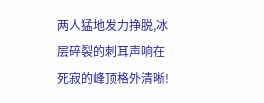两人猛地发力挣脱,冰层碎裂的刺耳声响在死寂的峰顶格外清晰!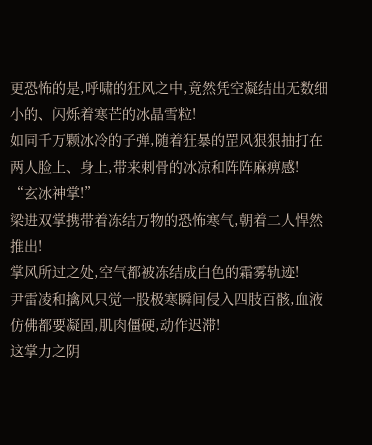更恐怖的是,呼啸的狂风之中,竟然凭空凝结出无数细小的、闪烁着寒芒的冰晶雪粒!
如同千万颗冰冷的子弹,随着狂暴的罡风狠狠抽打在两人脸上、身上,带来刺骨的冰凉和阵阵麻痹感!
“玄冰神掌!”
梁进双掌携带着冻结万物的恐怖寒气,朝着二人悍然推出!
掌风所过之处,空气都被冻结成白色的霜雾轨迹!
尹雷凌和擒风只觉一股极寒瞬间侵入四肢百骸,血液仿佛都要凝固,肌肉僵硬,动作迟滞!
这掌力之阴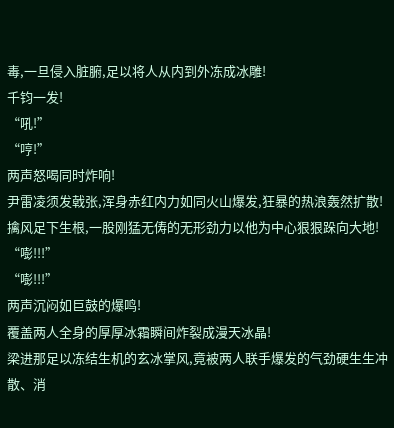毒,一旦侵入脏腑,足以将人从内到外冻成冰雕!
千钧一发!
“吼!”
“哼!”
两声怒喝同时炸响!
尹雷凌须发戟张,浑身赤红内力如同火山爆发,狂暴的热浪轰然扩散!
擒风足下生根,一股刚猛无俦的无形劲力以他为中心狠狠跺向大地!
“嘭!!!”
“嘭!!!”
两声沉闷如巨鼓的爆鸣!
覆盖两人全身的厚厚冰霜瞬间炸裂成漫天冰晶!
梁进那足以冻结生机的玄冰掌风,竟被两人联手爆发的气劲硬生生冲散、消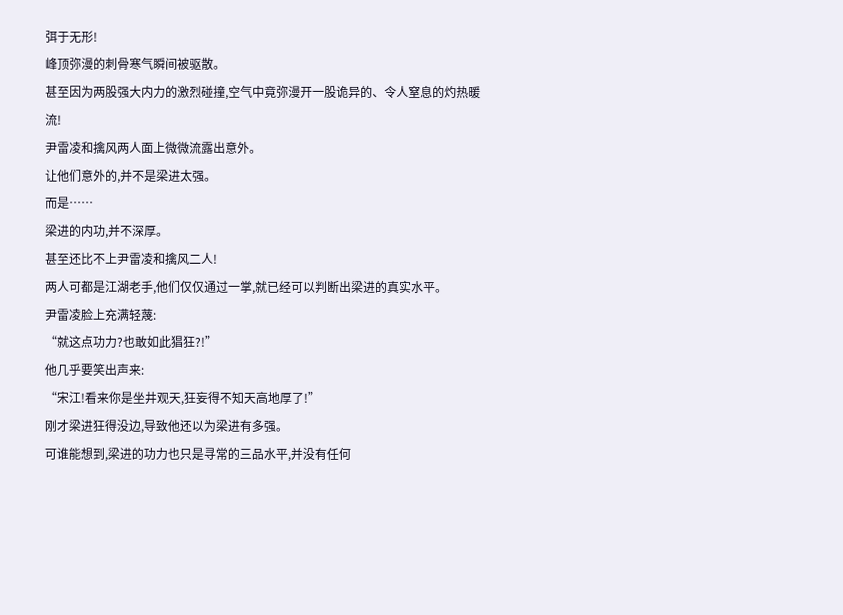弭于无形!
峰顶弥漫的刺骨寒气瞬间被驱散。
甚至因为两股强大内力的激烈碰撞,空气中竟弥漫开一股诡异的、令人窒息的灼热暖流!
尹雷凌和擒风两人面上微微流露出意外。
让他们意外的,并不是梁进太强。
而是……
梁进的内功,并不深厚。
甚至还比不上尹雷凌和擒风二人!
两人可都是江湖老手,他们仅仅通过一掌,就已经可以判断出梁进的真实水平。
尹雷凌脸上充满轻蔑:
“就这点功力?也敢如此猖狂?!”
他几乎要笑出声来:
“宋江!看来你是坐井观天,狂妄得不知天高地厚了!”
刚才梁进狂得没边,导致他还以为梁进有多强。
可谁能想到,梁进的功力也只是寻常的三品水平,并没有任何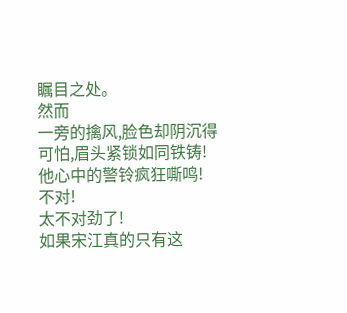瞩目之处。
然而
一旁的擒风,脸色却阴沉得可怕,眉头紧锁如同铁铸!
他心中的警铃疯狂嘶鸣!
不对!
太不对劲了!
如果宋江真的只有这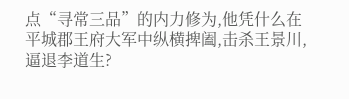点“寻常三品”的内力修为,他凭什么在平城郡王府大军中纵横捭阖,击杀王景川,逼退李道生?